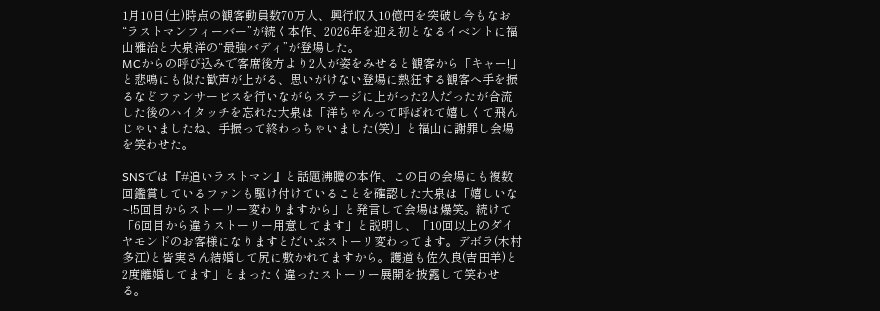1月10日(土)時点の観客動員数70万人、興行収入10億円を突破し今もなお“ラストマンフィーバー”が続く本作、2026年を迎え初となるイベントに福山雅治と大泉洋の“最強バディ”が登場した。
MCからの呼び込みで客席後方より2人が姿をみせると観客から「キャー!」と悲鳴にも似た歓声が上がる、思いがけない登場に熱狂する観客へ手を振るなどファンサービスを行いながらステージに上がった2人だったが合流した後のハイタッチを忘れた大泉は「洋ちゃんって呼ばれて嬉しくて飛んじゃいましたね、手振って終わっちゃいました(笑)」と福山に謝罪し会場を笑わせた。

SNSでは『#追いラストマン』と話題沸騰の本作、この日の会場にも複数回鑑賞しているファンも駆け付けていることを確認した大泉は「嬉しいな~!5回目からストーリー変わりますから」と発言して会場は爆笑。続けて「6回目から違うストーリー用意してます」と説明し、「10回以上のダイヤモンドのお客様になりますとだいぶストーリ変わってます。デボラ(木村多江)と皆実さん結婚して尻に敷かれてますから。護道も佐久良(吉田羊)と2度離婚してます」とまったく違ったストーリー展開を披露して笑わせる。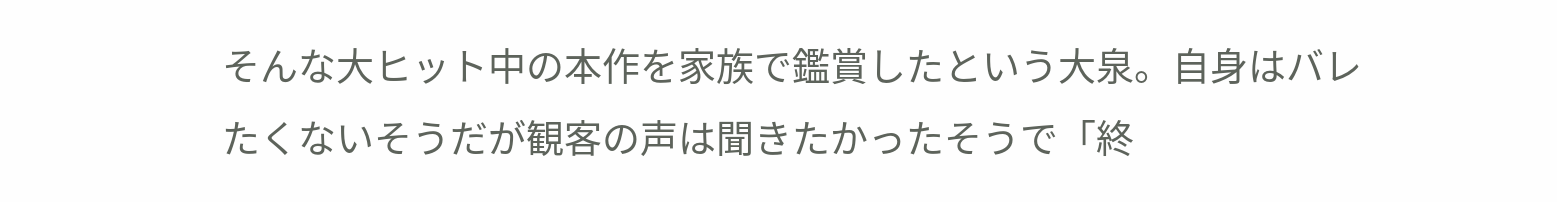そんな大ヒット中の本作を家族で鑑賞したという大泉。自身はバレたくないそうだが観客の声は聞きたかったそうで「終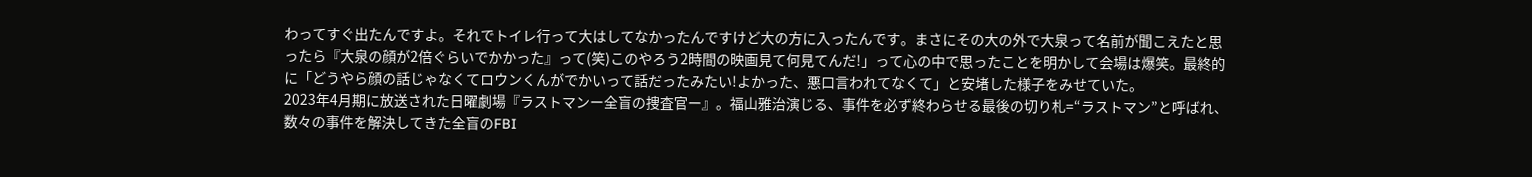わってすぐ出たんですよ。それでトイレ行って大はしてなかったんですけど大の方に入ったんです。まさにその大の外で大泉って名前が聞こえたと思ったら『大泉の顔が2倍ぐらいでかかった』って(笑)このやろう2時間の映画見て何見てんだ!」って心の中で思ったことを明かして会場は爆笑。最終的に「どうやら顔の話じゃなくてロウンくんがでかいって話だったみたい!よかった、悪口言われてなくて」と安堵した様子をみせていた。
2023年4月期に放送された日曜劇場『ラストマンー全盲の捜査官ー』。福山雅治演じる、事件を必ず終わらせる最後の切り札=“ラストマン”と呼ばれ、数々の事件を解決してきた全盲のFBI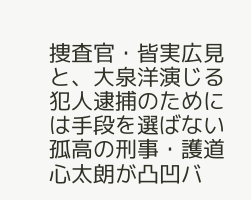捜査官・皆実広見と、大泉洋演じる犯人逮捕のためには手段を選ばない孤高の刑事・護道心太朗が凸凹バ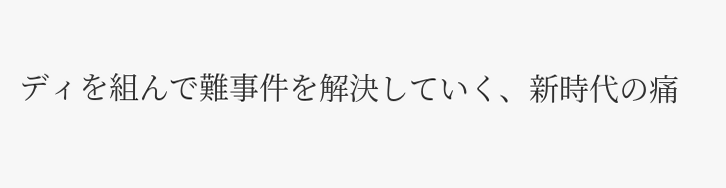ディを組んで難事件を解決していく、新時代の痛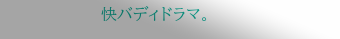快バディドラマ。